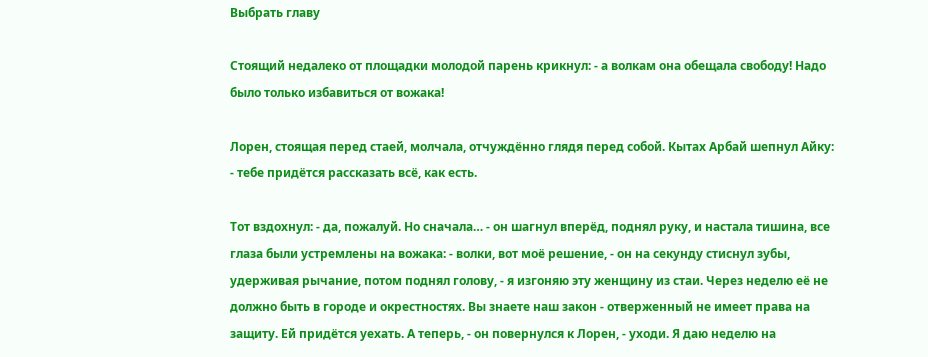Выбрать главу

Стоящий недалеко от площадки молодой парень крикнул: - а волкам она обещала свободу! Надо было только избавиться от вожака!

Лорен, стоящая перед стаей, молчала, отчуждённо глядя перед собой. Кытах Арбай шепнул Айку: - тебе придётся рассказать всё, как есть.

Тот вздохнул: - да, пожалуй. Но сначала… - он шагнул вперёд, поднял руку, и настала тишина, все глаза были устремлены на вожака: - волки, вот моё решение, - он на секунду стиснул зубы, удерживая рычание, потом поднял голову, - я изгоняю эту женщину из стаи. Через неделю её не должно быть в городе и окрестностях. Вы знаете наш закон - отверженный не имеет права на защиту. Ей придётся уехать. А теперь, - он повернулся к Лорен, - уходи. Я даю неделю на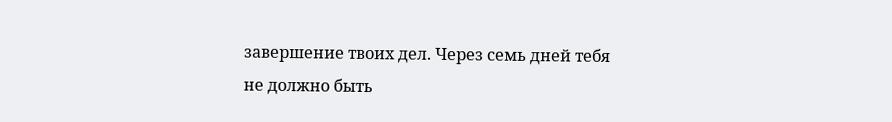завершение твоих дел. Через семь дней тебя не должно быть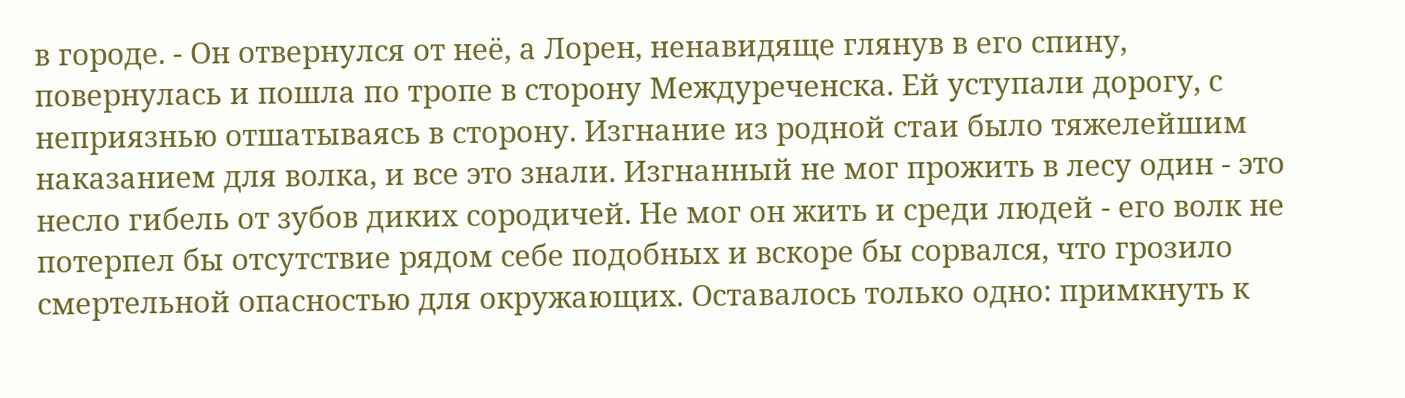в городе. - Он отвернулся от неё, а Лорен, ненавидяще глянув в его спину, повернулась и пошла по тропе в сторону Междуреченска. Ей уступали дорогу, с неприязнью отшатываясь в сторону. Изгнание из родной стаи было тяжелейшим наказанием для волка, и все это знали. Изгнанный не мог прожить в лесу один - это несло гибель от зубов диких сородичей. Не мог он жить и среди людей - его волк не потерпел бы отсутствие рядом себе подобных и вскоре бы сорвался, что грозило смертельной опасностью для окружающих. Оставалось только одно: примкнуть к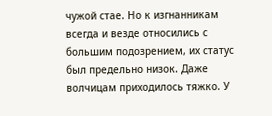чужой стае. Но к изгнанникам всегда и везде относились с большим подозрением, их статус был предельно низок. Даже волчицам приходилось тяжко. У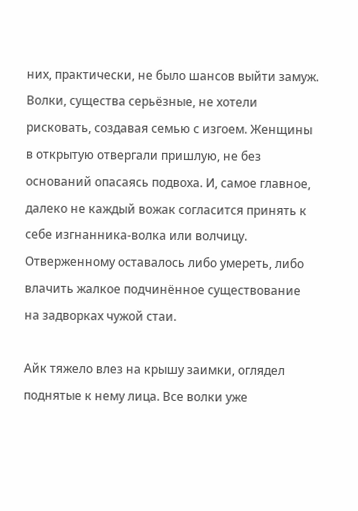них, практически, не было шансов выйти замуж. Волки, существа серьёзные, не хотели рисковать, создавая семью с изгоем. Женщины в открытую отвергали пришлую, не без оснований опасаясь подвоха. И, самое главное, далеко не каждый вожак согласится принять к себе изгнанника-волка или волчицу. Отверженному оставалось либо умереть, либо влачить жалкое подчинённое существование на задворках чужой стаи.

Айк тяжело влез на крышу заимки, оглядел поднятые к нему лица. Все волки уже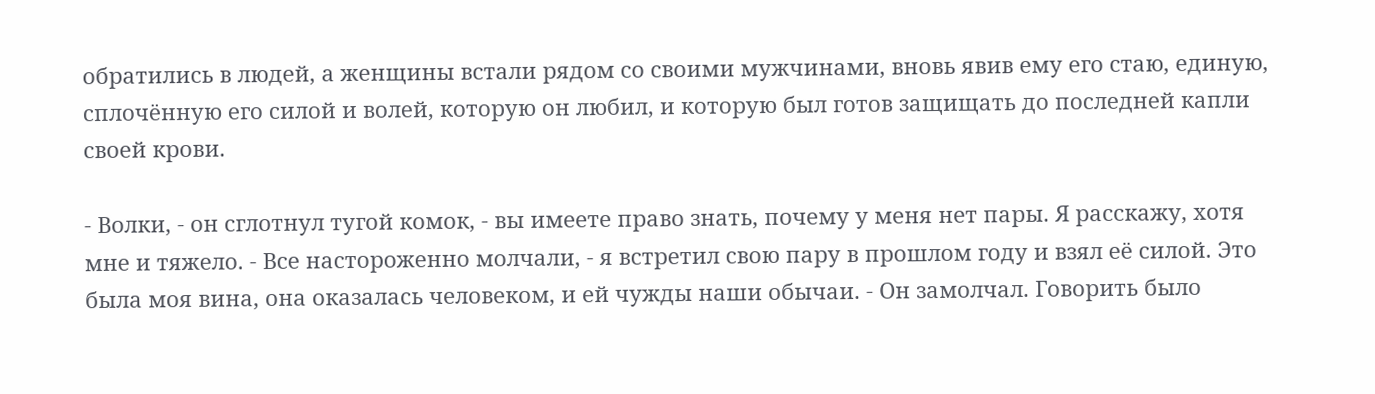обратились в людей, а женщины встали рядом со своими мужчинами, вновь явив ему его стаю, единую, сплочённую его силой и волей, которую он любил, и которую был готов защищать до последней капли своей крови.

- Волки, - он сглотнул тугой комок, - вы имеете право знать, почему у меня нет пары. Я расскажу, хотя мне и тяжело. - Все настороженно молчали, - я встретил свою пару в прошлом году и взял её силой. Это была моя вина, она оказалась человеком, и ей чужды наши обычаи. - Он замолчал. Говорить было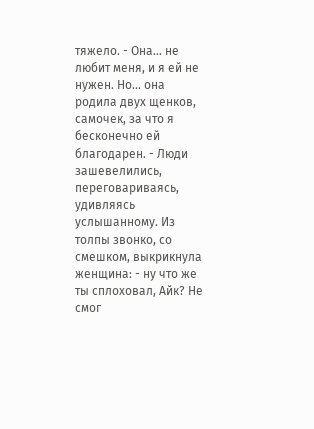тяжело. - Она… не любит меня, и я ей не нужен. Но… она родила двух щенков, самочек, за что я бесконечно ей благодарен. - Люди зашевелились, переговариваясь, удивляясь услышанному. Из толпы звонко, со смешком, выкрикнула женщина: - ну что же ты сплоховал, Айк? Не смог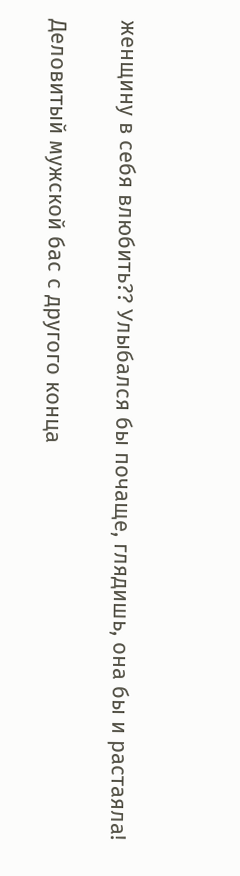женщину в себя влюбить?? Улыбался бы почаще, глядишь, она бы и растаяла!

Деловитый мужской бас с другого конца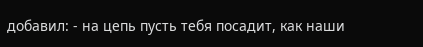добавил: - на цепь пусть тебя посадит, как наши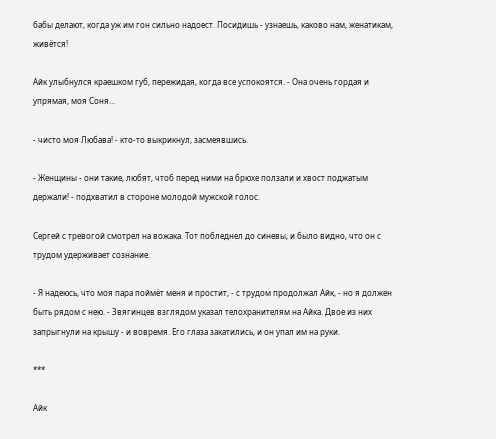бабы делают, когда уж им гон сильно надоест. Посидишь - узнаешь, каково нам, женатикам, живётся!

Айк улыбнулся краешком губ, пережидая, когда все успокоятся. - Она очень гордая и упрямая, моя Соня…

- чисто моя Любава! - кто-то выкрикнул, засмеявшись.

- Женщины - они такие, любят, чтоб перед ними на брюхе ползали и хвост поджатым держали! - подхватил в стороне молодой мужской голос.

Сергей с тревогой смотрел на вожака. Тот побледнел до синевы, и было видно, что он с трудом удерживает сознание.

- Я надеюсь, что моя пара поймёт меня и простит, - с трудом продолжал Айк, - но я должен быть рядом с нею. - Звягинцев взглядом указал телохранителям на Айка. Двое из них запрыгнули на крышу - и вовремя. Его глаза закатились, и он упал им на руки.

***

Айк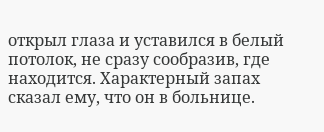открыл глаза и уставился в белый потолок, не сразу сообразив, где находится. Характерный запах сказал ему, что он в больнице.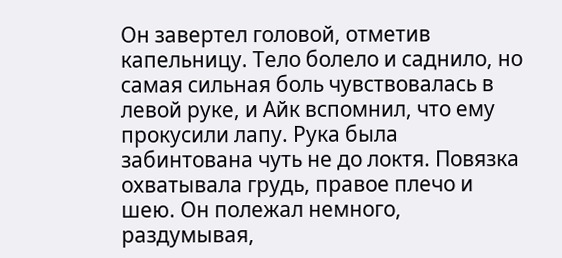Он завертел головой, отметив капельницу. Тело болело и саднило, но самая сильная боль чувствовалась в левой руке, и Айк вспомнил, что ему прокусили лапу. Рука была забинтована чуть не до локтя. Повязка охватывала грудь, правое плечо и шею. Он полежал немного, раздумывая,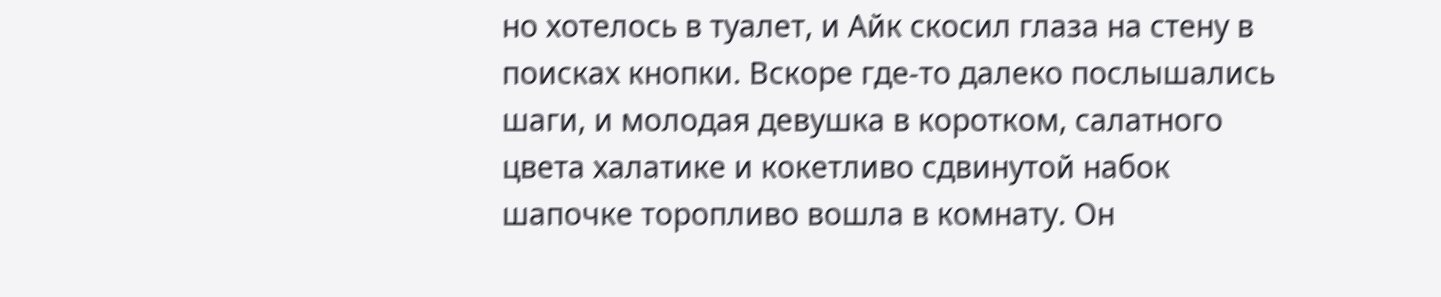но хотелось в туалет, и Айк скосил глаза на стену в поисках кнопки. Вскоре где-то далеко послышались шаги, и молодая девушка в коротком, салатного цвета халатике и кокетливо сдвинутой набок шапочке торопливо вошла в комнату. Он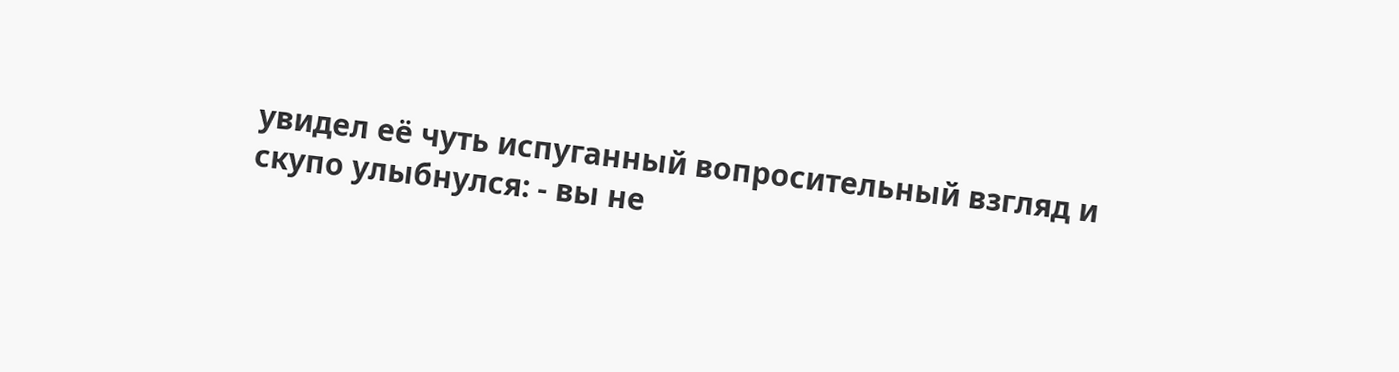увидел её чуть испуганный вопросительный взгляд и скупо улыбнулся: - вы не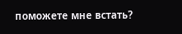поможете мне встать?